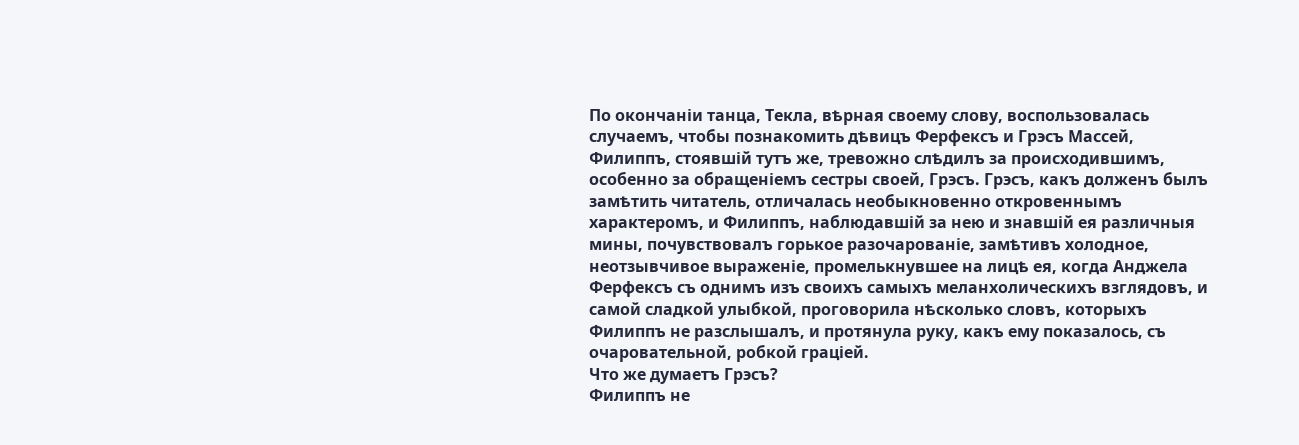По окончаніи танца, Текла, вѣрная своему слову, воспользовалась случаемъ, чтобы познакомить дѣвицъ Ферфексъ и Грэсъ Массей, Филиппъ, стоявшій тутъ же, тревожно слѣдилъ за происходившимъ, особенно за обращеніемъ сестры своей, Грэсъ. Грэсъ, какъ долженъ былъ замѣтить читатель, отличалась необыкновенно откровеннымъ характеромъ, и Филиппъ, наблюдавшій за нею и знавшій ея различныя мины, почувствовалъ горькое разочарованіе, замѣтивъ холодное, неотзывчивое выраженіе, промелькнувшее на лицѣ ея, когда Анджела Ферфексъ съ однимъ изъ своихъ самыхъ меланхолическихъ взглядовъ, и самой сладкой улыбкой, проговорила нѣсколько словъ, которыхъ Филиппъ не разслышалъ, и протянула руку, какъ ему показалось, съ очаровательной, робкой граціей.
Что же думаетъ Грэсъ?
Филиппъ не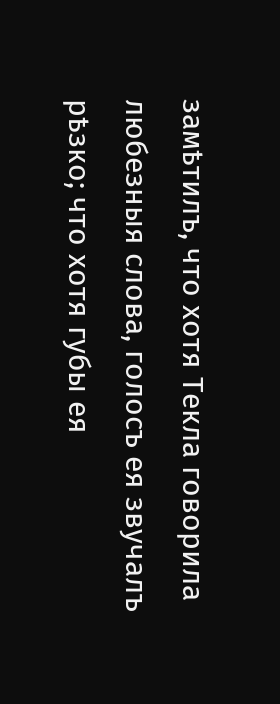замѣтилъ, что хотя Текла говорила любезныя слова, голосъ ея звучалъ рѣзко; что хотя губы ея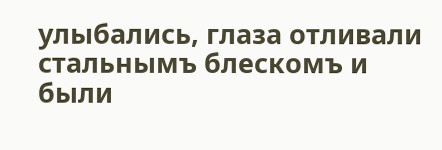улыбались, глаза отливали стальнымъ блескомъ и были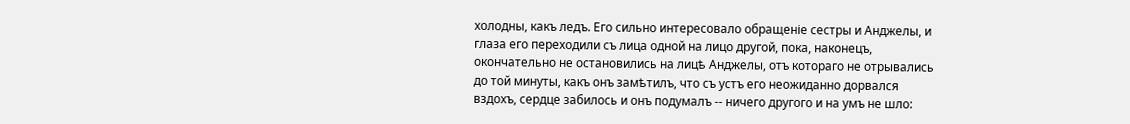холодны, какъ ледъ. Его сильно интересовало обращеніе сестры и Анджелы, и глаза его переходили съ лица одной на лицо другой, пока, наконецъ, окончательно не остановились на лицѣ Анджелы, отъ котораго не отрывались до той минуты, какъ онъ замѣтилъ, что съ устъ его неожиданно дорвался вздохъ, сердце забилось и онъ подумалъ -- ничего другого и на умъ не шло: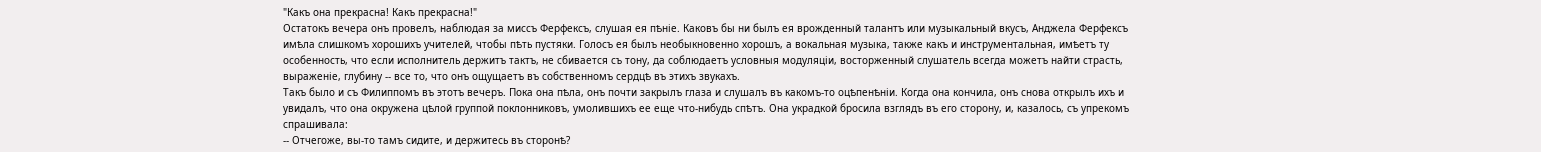"Какъ она прекрасна! Какъ прекрасна!"
Остатокъ вечера онъ провелъ, наблюдая за миссъ Ферфексъ, слушая ея пѣніе. Каковъ бы ни былъ ея врожденный талантъ или музыкальный вкусъ, Анджела Ферфексъ имѣла слишкомъ хорошихъ учителей, чтобы пѣть пустяки. Голосъ ея былъ необыкновенно хорошъ, а вокальная музыка, также какъ и инструментальная, имѣетъ ту особенность, что если исполнитель держитъ тактъ, не сбивается съ тону, да соблюдаетъ условныя модуляціи, восторженный слушатель всегда можетъ найти страсть, выраженіе, глубину -- все то, что онъ ощущаетъ въ собственномъ сердцѣ въ этихъ звукахъ.
Такъ было и съ Филиппомъ въ этотъ вечеръ. Пока она пѣла, онъ почти закрылъ глаза и слушалъ въ какомъ-то оцѣпенѣніи. Когда она кончила, онъ снова открылъ ихъ и увидалъ, что она окружена цѣлой группой поклонниковъ, умолившихъ ее еще что-нибудь спѣтъ. Она украдкой бросила взглядъ въ его сторону, и, казалось, съ упрекомъ спрашивала:
-- Отчегоже, вы-то тамъ сидите, и держитесь въ сторонѣ?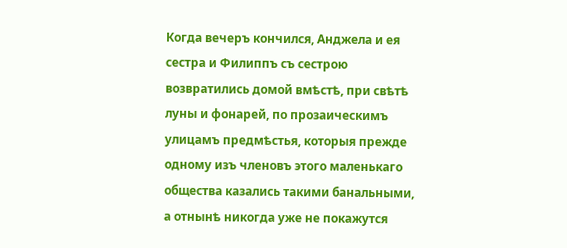Когда вечеръ кончился, Анджела и ея сестра и Филиппъ съ сестрою возвратились домой вмѣстѣ, при свѣтѣ луны и фонарей, по прозаическимъ улицамъ предмѣстья, которыя прежде одному изъ членовъ этого маленькаго общества казались такими банальными, а отнынѣ никогда уже не покажутся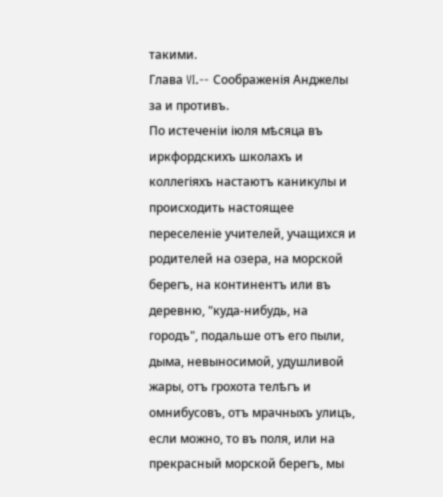такими.
Глава VI.-- Соображенія Анджелы за и противъ.
По истеченіи іюля мѣсяца въ иркфордскихъ школахъ и коллегіяхъ настаютъ каникулы и происходить настоящее переселеніе учителей, учащихся и родителей на озера, на морской берегъ, на континентъ или въ деревню, "куда-нибудь, на городъ", подальше отъ его пыли, дыма, невыносимой, удушливой жары, отъ грохота телѣгъ и омнибусовъ, отъ мрачныхъ улицъ, если можно, то въ поля, или на прекрасный морской берегъ, мы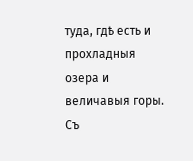туда, гдѣ есть и прохладныя озера и величавыя горы.
Съ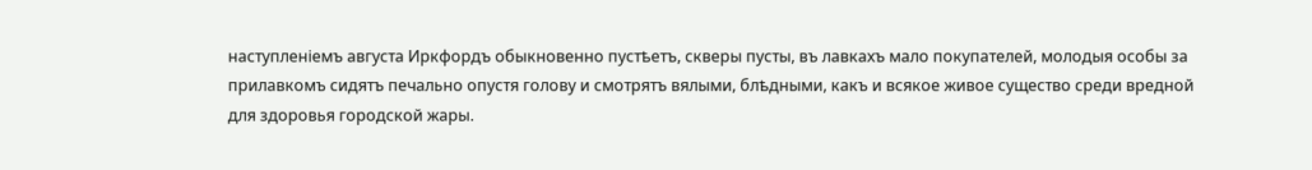наступленіемъ августа Иркфордъ обыкновенно пустѣетъ, скверы пусты, въ лавкахъ мало покупателей, молодыя особы за прилавкомъ сидятъ печально опустя голову и смотрятъ вялыми, блѣдными, какъ и всякое живое существо среди вредной для здоровья городской жары.